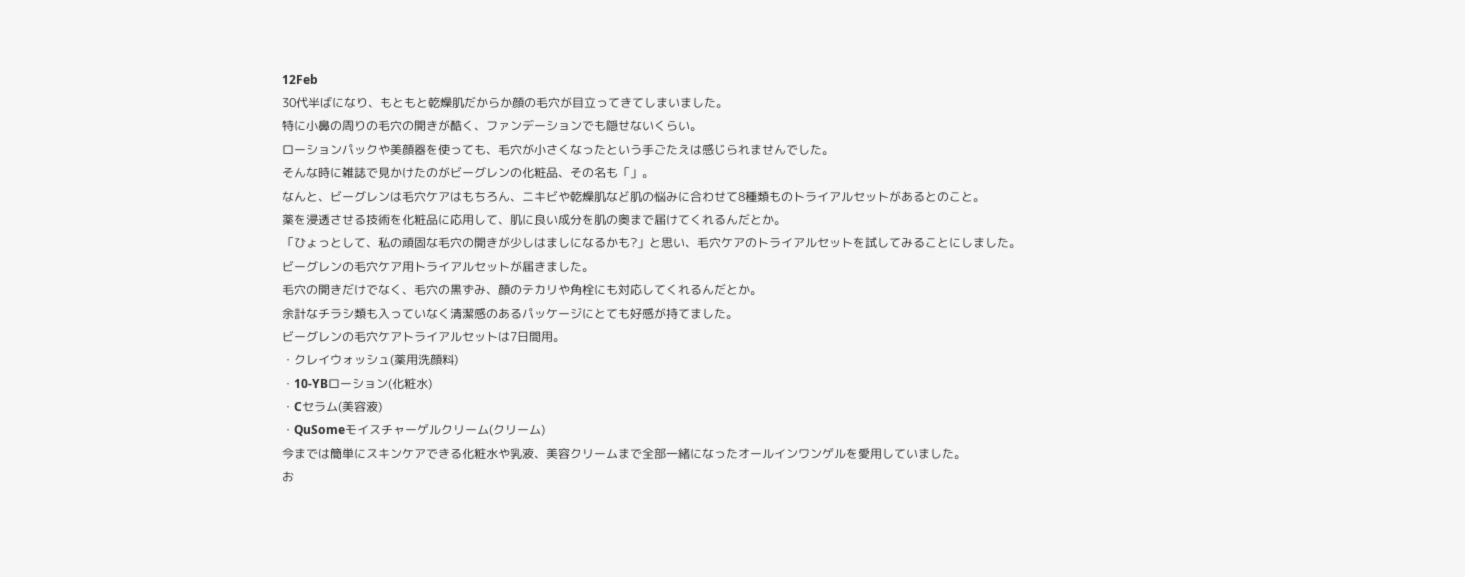12Feb
30代半ばになり、もともと乾燥肌だからか顔の毛穴が目立ってきてしまいました。
特に小鼻の周りの毛穴の開きが酷く、ファンデーションでも隠せないくらい。
ローションパックや美顔器を使っても、毛穴が小さくなったという手ごたえは感じられませんでした。
そんな時に雑誌で見かけたのがビーグレンの化粧品、その名も「」。
なんと、ビーグレンは毛穴ケアはもちろん、ニキビや乾燥肌など肌の悩みに合わせて8種類ものトライアルセットがあるとのこと。
薬を浸透させる技術を化粧品に応用して、肌に良い成分を肌の奥まで届けてくれるんだとか。
「ひょっとして、私の頑固な毛穴の開きが少しはましになるかも?」と思い、毛穴ケアのトライアルセットを試してみることにしました。
ビーグレンの毛穴ケア用トライアルセットが届きました。
毛穴の開きだけでなく、毛穴の黒ずみ、顔のテカリや角栓にも対応してくれるんだとか。
余計なチラシ類も入っていなく清潔感のあるパッケージにとても好感が持てました。
ビーグレンの毛穴ケアトライアルセットは7日間用。
・クレイウォッシュ(薬用洗顔料)
・10-YBローション(化粧水)
・Cセラム(美容液)
・QuSomeモイスチャーゲルクリーム(クリーム)
今までは簡単にスキンケアできる化粧水や乳液、美容クリームまで全部一緒になったオールインワンゲルを愛用していました。
お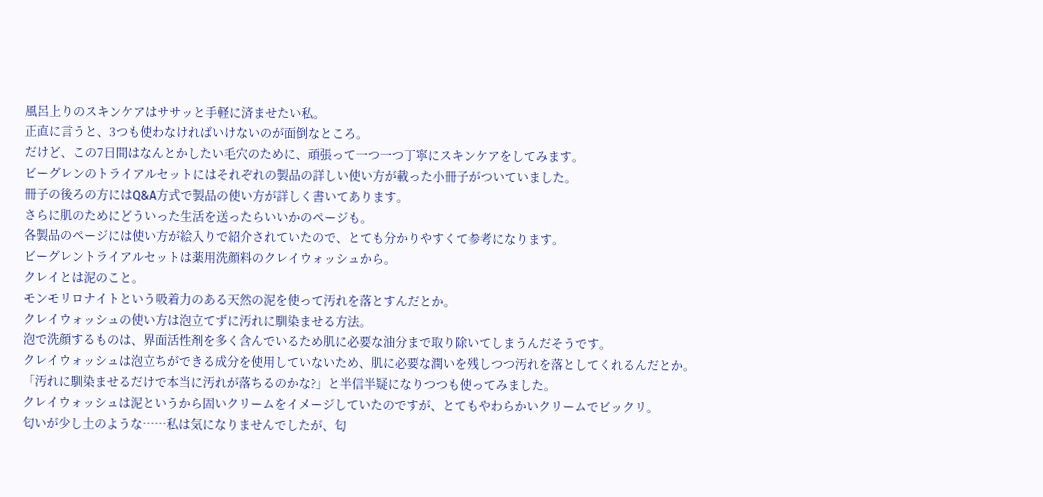風呂上りのスキンケアはササッと手軽に済ませたい私。
正直に言うと、3つも使わなければいけないのが面倒なところ。
だけど、この7日間はなんとかしたい毛穴のために、頑張って一つ一つ丁寧にスキンケアをしてみます。
ビーグレンのトライアルセットにはそれぞれの製品の詳しい使い方が載った小冊子がついていました。
冊子の後ろの方にはQ&A方式で製品の使い方が詳しく書いてあります。
さらに肌のためにどういった生活を送ったらいいかのページも。
各製品のページには使い方が絵入りで紹介されていたので、とても分かりやすくて参考になります。
ビーグレントライアルセットは薬用洗顔料のクレイウォッシュから。
クレイとは泥のこと。
モンモリロナイトという吸着力のある天然の泥を使って汚れを落とすんだとか。
クレイウォッシュの使い方は泡立てずに汚れに馴染ませる方法。
泡で洗顔するものは、界面活性剤を多く含んでいるため肌に必要な油分まで取り除いてしまうんだそうです。
クレイウォッシュは泡立ちができる成分を使用していないため、肌に必要な潤いを残しつつ汚れを落としてくれるんだとか。
「汚れに馴染ませるだけで本当に汚れが落ちるのかな?」と半信半疑になりつつも使ってみました。
クレイウォッシュは泥というから固いクリームをイメージしていたのですが、とてもやわらかいクリームでビックリ。
匂いが少し土のような……私は気になりませんでしたが、匂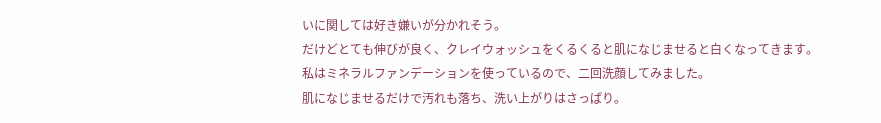いに関しては好き嫌いが分かれそう。
だけどとても伸びが良く、クレイウォッシュをくるくると肌になじませると白くなってきます。
私はミネラルファンデーションを使っているので、二回洗顔してみました。
肌になじませるだけで汚れも落ち、洗い上がりはさっぱり。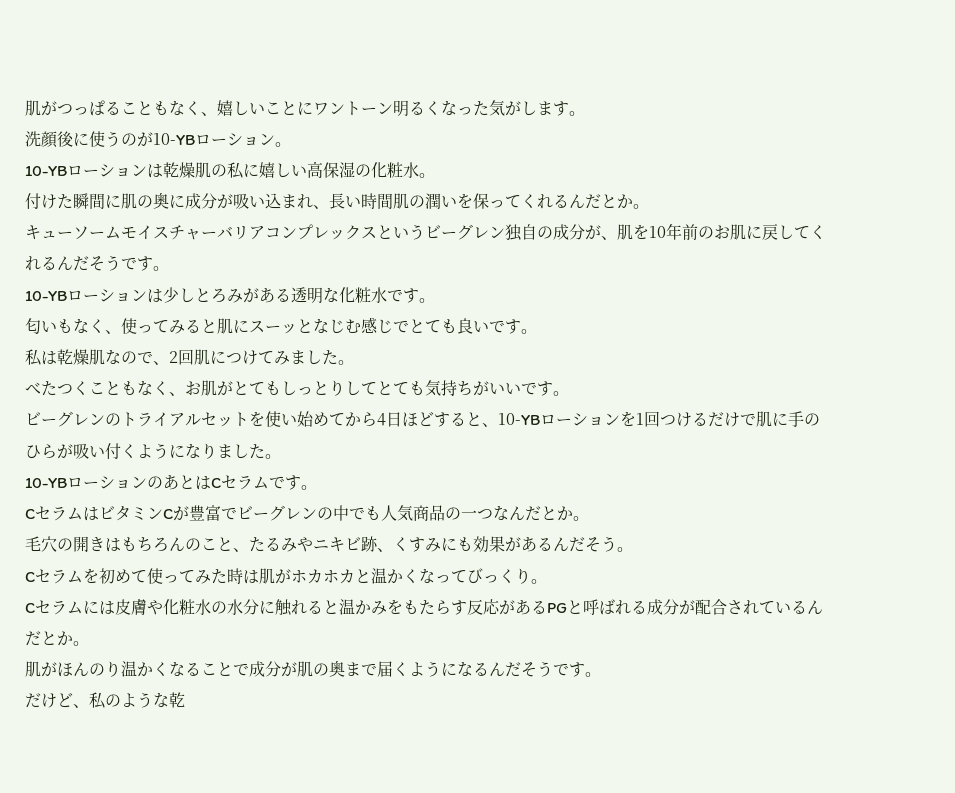肌がつっぱることもなく、嬉しいことにワントーン明るくなった気がします。
洗顔後に使うのが10-YBローション。
10-YBローションは乾燥肌の私に嬉しい高保湿の化粧水。
付けた瞬間に肌の奥に成分が吸い込まれ、長い時間肌の潤いを保ってくれるんだとか。
キューソームモイスチャーバリアコンプレックスというビーグレン独自の成分が、肌を10年前のお肌に戻してくれるんだそうです。
10-YBローションは少しとろみがある透明な化粧水です。
匂いもなく、使ってみると肌にスーッとなじむ感じでとても良いです。
私は乾燥肌なので、2回肌につけてみました。
べたつくこともなく、お肌がとてもしっとりしてとても気持ちがいいです。
ビーグレンのトライアルセットを使い始めてから4日ほどすると、10-YBローションを1回つけるだけで肌に手のひらが吸い付くようになりました。
10-YBローションのあとはCセラムです。
CセラムはビタミンCが豊富でビーグレンの中でも人気商品の一つなんだとか。
毛穴の開きはもちろんのこと、たるみやニキビ跡、くすみにも効果があるんだそう。
Cセラムを初めて使ってみた時は肌がホカホカと温かくなってびっくり。
Cセラムには皮膚や化粧水の水分に触れると温かみをもたらす反応があるPGと呼ばれる成分が配合されているんだとか。
肌がほんのり温かくなることで成分が肌の奥まで届くようになるんだそうです。
だけど、私のような乾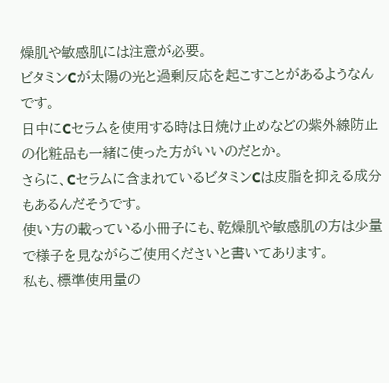燥肌や敏感肌には注意が必要。
ビタミンCが太陽の光と過剰反応を起こすことがあるようなんです。
日中にCセラムを使用する時は日焼け止めなどの紫外線防止の化粧品も一緒に使った方がいいのだとか。
さらに、Cセラムに含まれているビタミンCは皮脂を抑える成分もあるんだそうです。
使い方の載っている小冊子にも、乾燥肌や敏感肌の方は少量で様子を見ながらご使用くださいと書いてあります。
私も、標準使用量の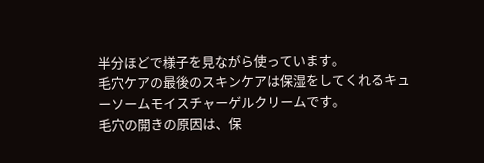半分ほどで様子を見ながら使っています。
毛穴ケアの最後のスキンケアは保湿をしてくれるキューソームモイスチャーゲルクリームです。
毛穴の開きの原因は、保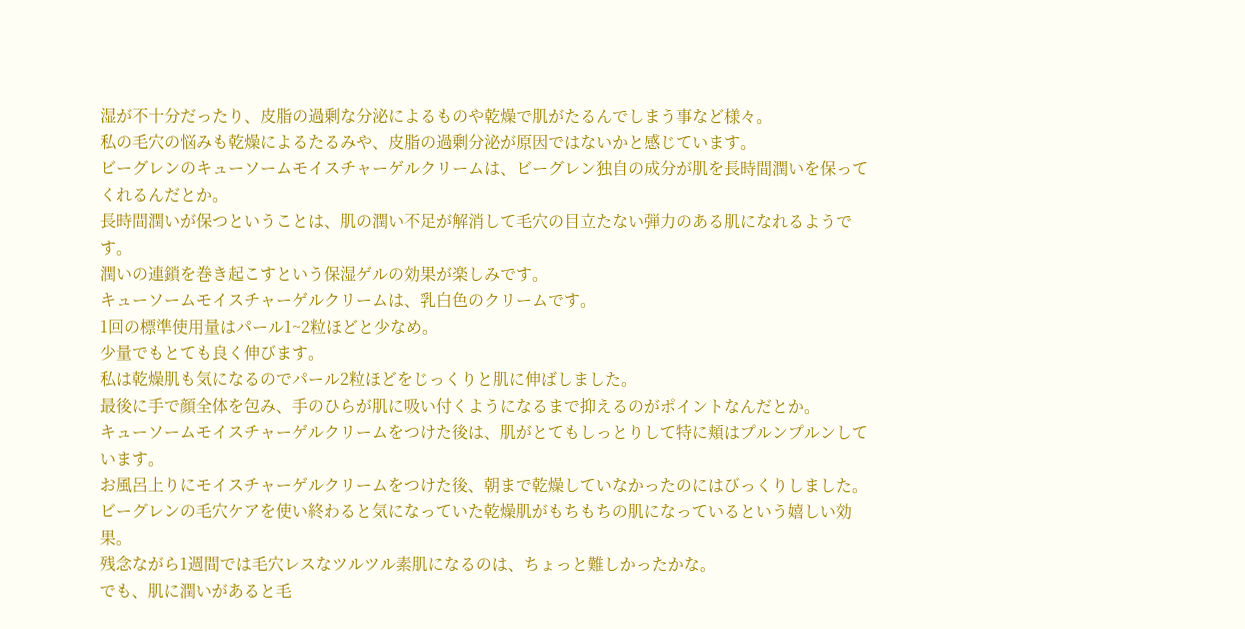湿が不十分だったり、皮脂の過剰な分泌によるものや乾燥で肌がたるんでしまう事など様々。
私の毛穴の悩みも乾燥によるたるみや、皮脂の過剰分泌が原因ではないかと感じています。
ビーグレンのキューソームモイスチャーゲルクリームは、ビーグレン独自の成分が肌を長時間潤いを保ってくれるんだとか。
長時間潤いが保つということは、肌の潤い不足が解消して毛穴の目立たない弾力のある肌になれるようです。
潤いの連鎖を巻き起こすという保湿ゲルの効果が楽しみです。
キューソームモイスチャーゲルクリームは、乳白色のクリームです。
1回の標準使用量はパール1~2粒ほどと少なめ。
少量でもとても良く伸びます。
私は乾燥肌も気になるのでパール2粒ほどをじっくりと肌に伸ばしました。
最後に手で顔全体を包み、手のひらが肌に吸い付くようになるまで抑えるのがポイントなんだとか。
キューソームモイスチャーゲルクリームをつけた後は、肌がとてもしっとりして特に頬はプルンプルンしています。
お風呂上りにモイスチャーゲルクリームをつけた後、朝まで乾燥していなかったのにはびっくりしました。
ビーグレンの毛穴ケアを使い終わると気になっていた乾燥肌がもちもちの肌になっているという嬉しい効果。
残念ながら1週間では毛穴レスなツルツル素肌になるのは、ちょっと難しかったかな。
でも、肌に潤いがあると毛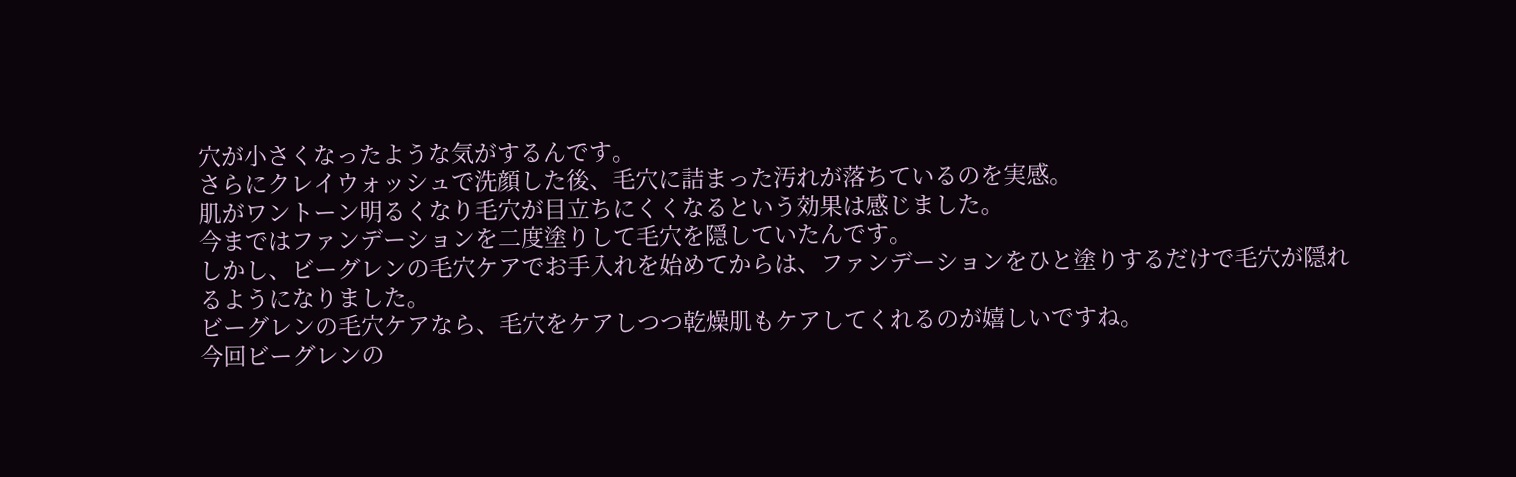穴が小さくなったような気がするんです。
さらにクレイウォッシュで洗顔した後、毛穴に詰まった汚れが落ちているのを実感。
肌がワントーン明るくなり毛穴が目立ちにくくなるという効果は感じました。
今まではファンデーションを二度塗りして毛穴を隠していたんです。
しかし、ビーグレンの毛穴ケアでお手入れを始めてからは、ファンデーションをひと塗りするだけで毛穴が隠れるようになりました。
ビーグレンの毛穴ケアなら、毛穴をケアしつつ乾燥肌もケアしてくれるのが嬉しいですね。
今回ビーグレンの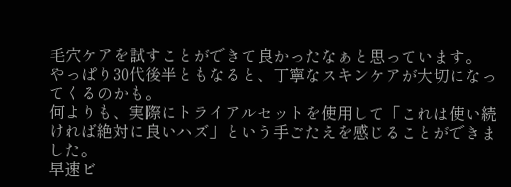毛穴ケアを試すことができて良かったなぁと思っています。
やっぱり30代後半ともなると、丁寧なスキンケアが大切になってくるのかも。
何よりも、実際にトライアルセットを使用して「これは使い続ければ絶対に良いハズ」という手ごたえを感じることができました。
早速ビ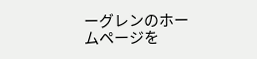ーグレンのホームページを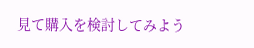見て購入を検討してみよう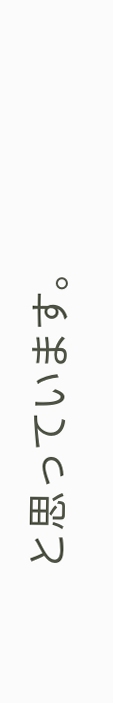と思っています。